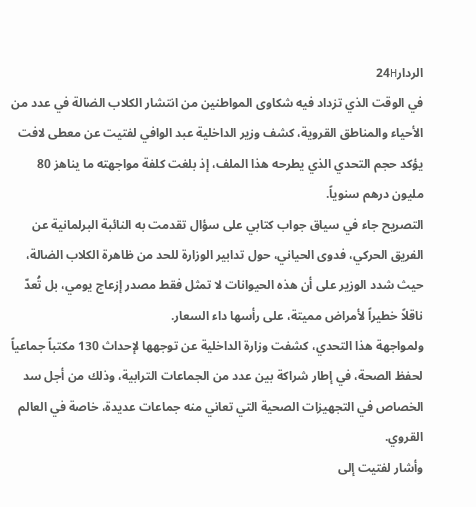الردار24H
في الوقت الذي تزداد فيه شكاوى المواطنين من انتشار الكلاب الضالة في عدد من الأحياء والمناطق القروية، كشف وزير الداخلية عبد الوافي لفتيت عن معطى لافت يؤكد حجم التحدي الذي يطرحه هذا الملف، إذ بلغت كلفة مواجهته ما يناهز 80 مليون درهم سنوياً.
التصريح جاء في سياق جواب كتابي على سؤال تقدمت به النائبة البرلمانية عن الفريق الحركي، فدوى الحياني، حول تدابير الوزارة للحد من ظاهرة الكلاب الضالة، حيث شدد الوزير على أن هذه الحيوانات لا تمثل فقط مصدر إزعاج يومي، بل تُعدّ ناقلاً خطيراً لأمراض مميتة، على رأسها داء السعار.
ولمواجهة هذا التحدي، كشفت وزارة الداخلية عن توجهها لإحداث 130 مكتباً جماعياً لحفظ الصحة، في إطار شراكة بين عدد من الجماعات الترابية، وذلك من أجل سد الخصاص في التجهيزات الصحية التي تعاني منه جماعات عديدة، خاصة في العالم القروي.
وأشار لفتيت إلى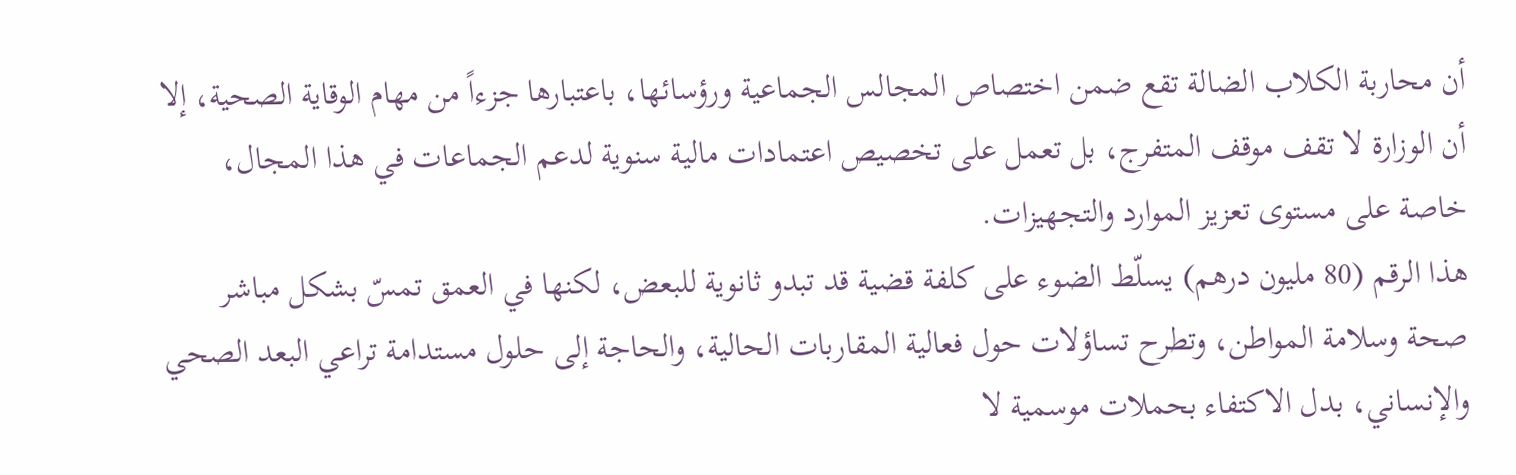أن محاربة الكلاب الضالة تقع ضمن اختصاص المجالس الجماعية ورؤسائها، باعتبارها جزءاً من مهام الوقاية الصحية، إلا أن الوزارة لا تقف موقف المتفرج، بل تعمل على تخصيص اعتمادات مالية سنوية لدعم الجماعات في هذا المجال، خاصة على مستوى تعزيز الموارد والتجهيزات.
هذا الرقم (80 مليون درهم) يسلّط الضوء على كلفة قضية قد تبدو ثانوية للبعض، لكنها في العمق تمسّ بشكل مباشر صحة وسلامة المواطن، وتطرح تساؤلات حول فعالية المقاربات الحالية، والحاجة إلى حلول مستدامة تراعي البعد الصحي والإنساني، بدل الاكتفاء بحملات موسمية لا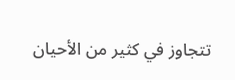تتجاوز في كثير من الأحيان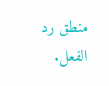منطق رد الفعل.